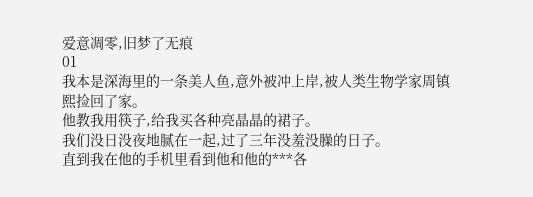爱意凋零,旧梦了无痕
01
我本是深海里的一条美人鱼,意外被冲上岸,被人类生物学家周镇熙捡回了家。
他教我用筷子,给我买各种亮晶晶的裙子。
我们没日没夜地腻在一起,过了三年没羞没臊的日子。
直到我在他的手机里看到他和他的***各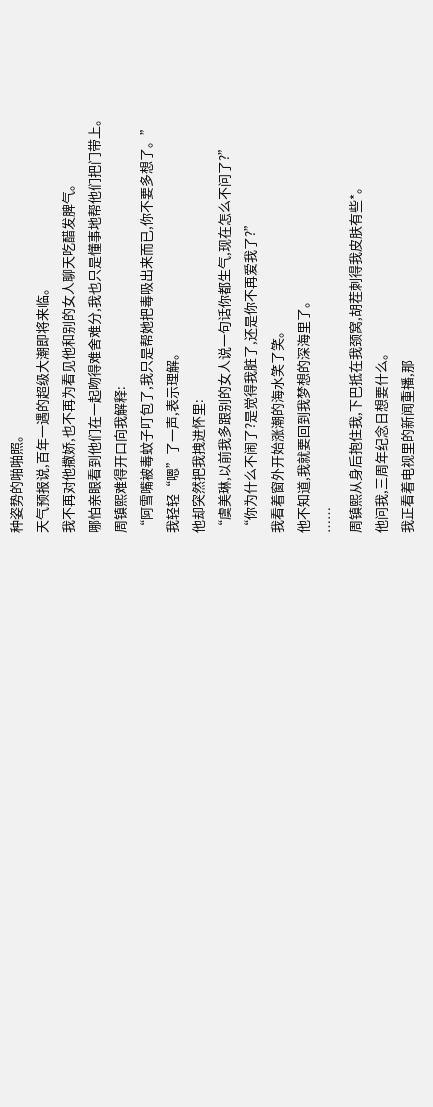种姿势的啪啪照。
天气预报说,百年一遇的超级大潮即将来临。
我不再对他撒娇,也不再为看见他和别的女人聊天吃醋发脾气。
哪怕亲眼看到他们在一起吻得难舍难分,我也只是懂事地帮他们把门带上。
周镇熙难得开口向我解释:
“阿雪嘴被毒蚊子叮包了,我只是帮她把毒吸出来而已,你不要多想了。”
我轻轻“嗯”了一声,表示理解。
他却突然把我拽进怀里:
“虞美琳,以前我多跟别的女人说一句话你都生气,现在怎么不问了?”
“你为什么不闹了?是觉得我脏了,还是你不再爱我了?”
我看着窗外开始涨潮的海水笑了笑。
他不知道,我就要回到我梦想的深海里了。
……
周镇熙从身后抱住我,下巴抵在我颈窝,胡茬刺得我皮肤有些*。
他问我,三周年纪念日想要什么。
我正看着电视里的新闻重播,那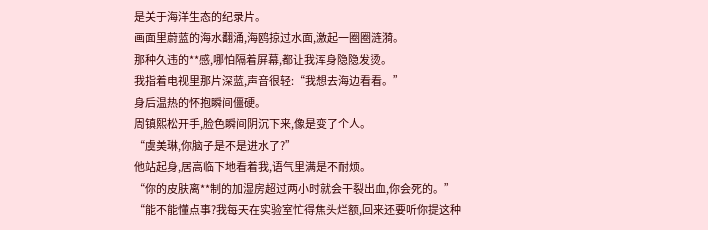是关于海洋生态的纪录片。
画面里蔚蓝的海水翻涌,海鸥掠过水面,激起一圈圈涟漪。
那种久违的**感,哪怕隔着屏幕,都让我浑身隐隐发烫。
我指着电视里那片深蓝,声音很轻:“我想去海边看看。”
身后温热的怀抱瞬间僵硬。
周镇熙松开手,脸色瞬间阴沉下来,像是变了个人。
“虞美琳,你脑子是不是进水了?”
他站起身,居高临下地看着我,语气里满是不耐烦。
“你的皮肤离**制的加湿房超过两小时就会干裂出血,你会死的。”
“能不能懂点事?我每天在实验室忙得焦头烂额,回来还要听你提这种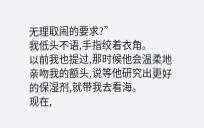无理取闹的要求?”
我低头不语,手指绞着衣角。
以前我也提过,那时候他会温柔地亲吻我的额头,说等他研究出更好的保湿剂,就带我去看海。
现在,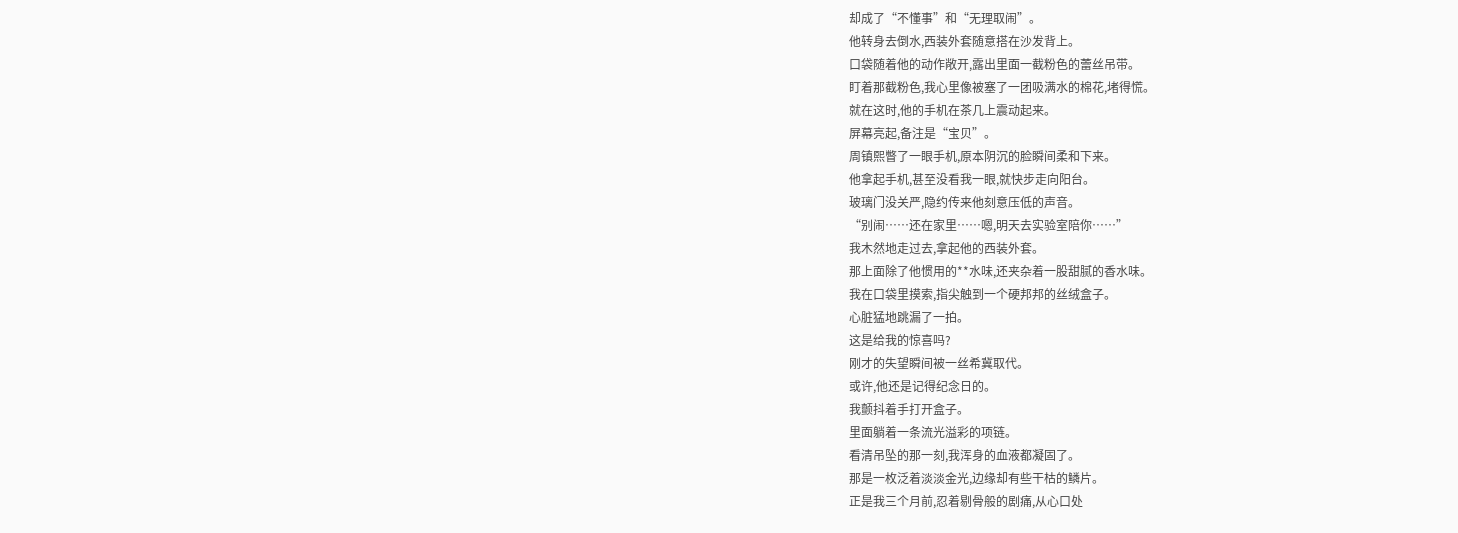却成了“不懂事”和“无理取闹”。
他转身去倒水,西装外套随意搭在沙发背上。
口袋随着他的动作敞开,露出里面一截粉色的蕾丝吊带。
盯着那截粉色,我心里像被塞了一团吸满水的棉花,堵得慌。
就在这时,他的手机在茶几上震动起来。
屏幕亮起,备注是“宝贝”。
周镇熙瞥了一眼手机,原本阴沉的脸瞬间柔和下来。
他拿起手机,甚至没看我一眼,就快步走向阳台。
玻璃门没关严,隐约传来他刻意压低的声音。
“别闹……还在家里……嗯,明天去实验室陪你……”
我木然地走过去,拿起他的西装外套。
那上面除了他惯用的**水味,还夹杂着一股甜腻的香水味。
我在口袋里摸索,指尖触到一个硬邦邦的丝绒盒子。
心脏猛地跳漏了一拍。
这是给我的惊喜吗?
刚才的失望瞬间被一丝希冀取代。
或许,他还是记得纪念日的。
我颤抖着手打开盒子。
里面躺着一条流光溢彩的项链。
看清吊坠的那一刻,我浑身的血液都凝固了。
那是一枚泛着淡淡金光,边缘却有些干枯的鳞片。
正是我三个月前,忍着剔骨般的剧痛,从心口处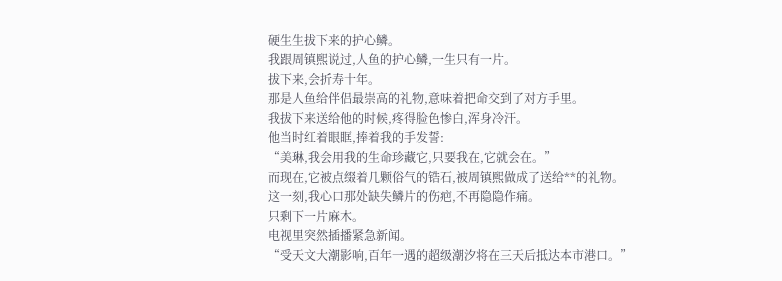硬生生拔下来的护心鳞。
我跟周镇熙说过,人鱼的护心鳞,一生只有一片。
拔下来,会折寿十年。
那是人鱼给伴侣最崇高的礼物,意味着把命交到了对方手里。
我拔下来送给他的时候,疼得脸色惨白,浑身冷汗。
他当时红着眼眶,捧着我的手发誓:
“美琳,我会用我的生命珍藏它,只要我在,它就会在。”
而现在,它被点缀着几颗俗气的锆石,被周镇熙做成了送给**的礼物。
这一刻,我心口那处缺失鳞片的伤疤,不再隐隐作痛。
只剩下一片麻木。
电视里突然插播紧急新闻。
“受天文大潮影响,百年一遇的超级潮汐将在三天后抵达本市港口。”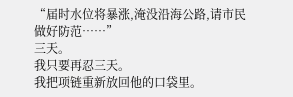“届时水位将暴涨,淹没沿海公路,请市民做好防范……”
三天。
我只要再忍三天。
我把项链重新放回他的口袋里。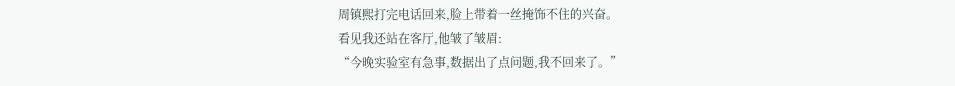周镇熙打完电话回来,脸上带着一丝掩饰不住的兴奋。
看见我还站在客厅,他皱了皱眉:
“今晚实验室有急事,数据出了点问题,我不回来了。”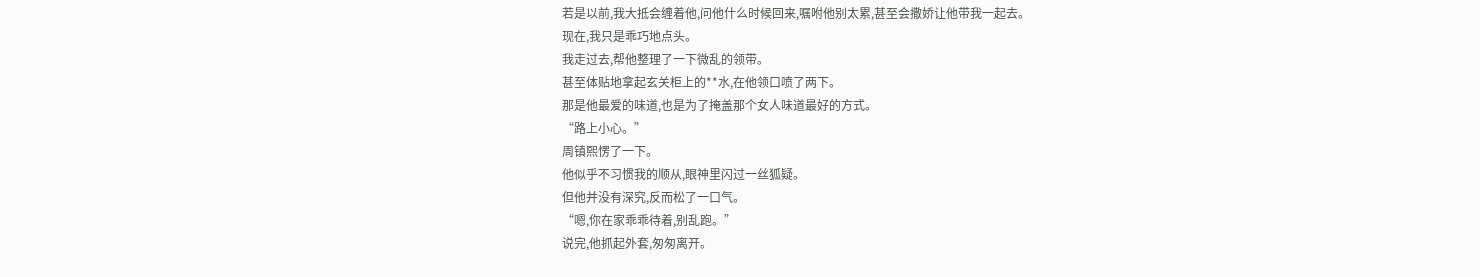若是以前,我大抵会缠着他,问他什么时候回来,嘱咐他别太累,甚至会撒娇让他带我一起去。
现在,我只是乖巧地点头。
我走过去,帮他整理了一下微乱的领带。
甚至体贴地拿起玄关柜上的**水,在他领口喷了两下。
那是他最爱的味道,也是为了掩盖那个女人味道最好的方式。
“路上小心。”
周镇熙愣了一下。
他似乎不习惯我的顺从,眼神里闪过一丝狐疑。
但他并没有深究,反而松了一口气。
“嗯,你在家乖乖待着,别乱跑。”
说完,他抓起外套,匆匆离开。